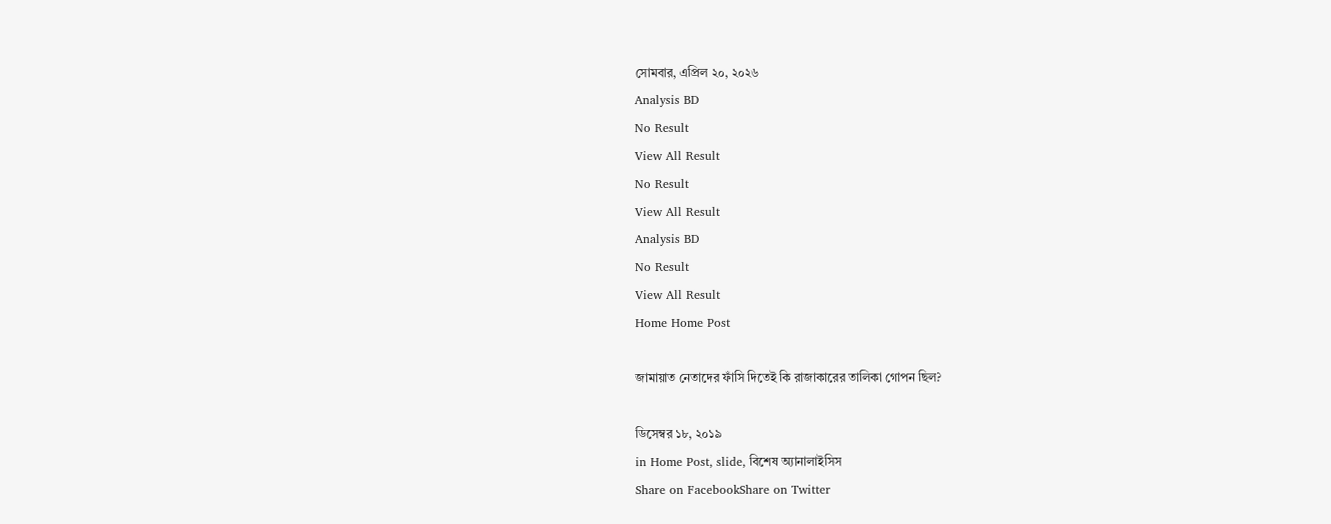সোমবার, এপ্রিল ২০, ২০২৬
Analysis BD
No Result
View All Result
No Result
View All Result
Analysis BD
No Result
View All Result
Home Home Post

জামায়াত নেতাদের ফাঁসি দিতেই কি রাজাকারের তালিকা গোপন ছিল?

ডিসেম্বর ১৮, ২০১৯
in Home Post, slide, বিশেষ অ্যানালাইসিস
Share on FacebookShare on Twitter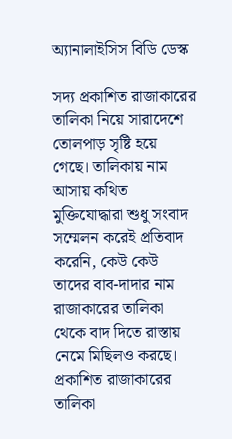অ্যানালাইসিস বিডি ডেস্ক

সদ্য প্রকাশিত রাজাকারের তালিকা নিয়ে সারাদেশে তোলপাড় সৃষ্টি হয়ে গেছে। তালিকায় নাম আসায় কথিত মুক্তিযোদ্ধারা শুধু সংবাদ সম্মেলন করেই প্রতিবাদ করেনি, কেউ কেউ তাদের বাব-দাদার নাম রাজাকারের তালিকা থেকে বাদ দিতে রাস্তায় নেমে মিছিলও করছে। প্রকাশিত রাজাকারের তালিকা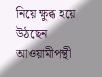নিয়ে ক্ষুব্ধ হয়ে উঠছেন আওয়ামীপন্থী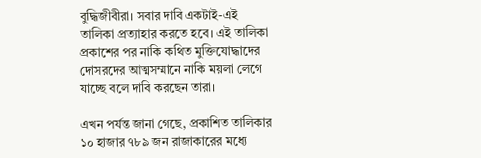বুদ্ধিজীবীরা। সবার দাবি একটাই-এই তালিকা প্রত্যাহার করতে হবে। এই তালিকা প্রকাশের পর নাকি কথিত মুক্তিযোদ্ধাদের দোসরদের আত্মসম্মানে নাকি ময়লা লেগে যাচ্ছে বলে দাবি করছেন তারা।

এখন পর্যন্ত জানা গেছে, প্রকাশিত তালিকার ১০ হাজার ৭৮৯ জন রাজাকারের মধ্যে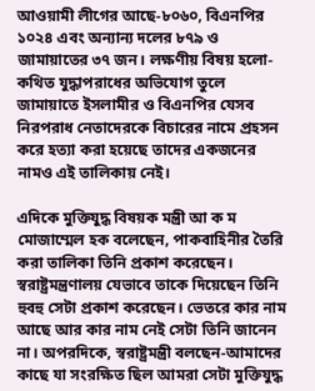আওয়ামী লীগের আছে-৮০৬০, বিএনপির ১০২৪ এবং অন্যান্য দলের ৮৭৯ ও জামায়াতের ৩৭ জন। লক্ষণীয় বিষয় হলো-কথিত যুদ্ধাপরাধের অভিযোগ তুলে জামায়াতে ইসলামীর ও বিএনপির যেসব নিরপরাধ নেতাদেরকে বিচারের নামে প্রহসন করে হত্যা করা হয়েছে তাদের একজনের নামও এই তালিকায় নেই।

এদিকে মুক্তিযুদ্ধ বিষয়ক মন্ত্রী আ ক ম মোজাম্মেল হক বলেছেন, পাকবাহিনীর তৈরি করা তালিকা তিনি প্রকাশ করেছেন। স্বরাষ্ট্রমন্ত্রণালয় যেভাবে তাকে দিয়েছেন তিনি হুবহু সেটা প্রকাশ করেছেন। ভেতরে কার নাম আছে আর কার নাম নেই সেটা তিনি জানেন না। অপরদিকে, স্বরাষ্ট্রমন্ত্রী বলছেন-আমাদের কাছে যা সংরক্ষিত ছিল আমরা সেটা মুক্তিযুদ্ধ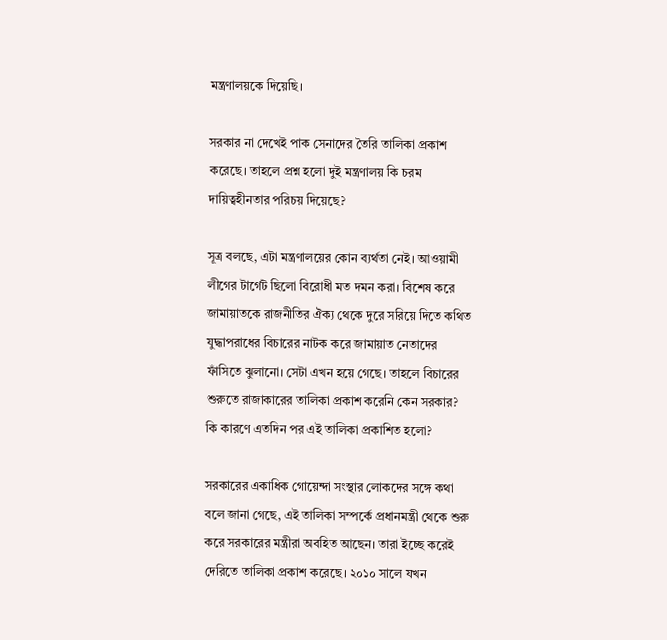মন্ত্রণালয়কে দিয়েছি।

সরকার না দেখেই পাক সেনাদের তৈরি তালিকা প্রকাশ করেছে। তাহলে প্রশ্ন হলো দুই মন্ত্রণালয় কি চরম দায়িত্বহীনতার পরিচয় দিয়েছে?

সূত্র বলছে, এটা মন্ত্রণালয়ের কোন ব্যর্থতা নেই। আওয়ামী লীগের টার্গেট ছিলো বিরোধী মত দমন করা। বিশেষ করে জামায়াতকে রাজনীতির ঐক্য থেকে দুরে সরিয়ে দিতে কথিত যুদ্ধাপরাধের বিচারের নাটক করে জামায়াত নেতাদের ফাঁসিতে ঝুলানো। সেটা এখন হয়ে গেছে। তাহলে বিচারের শুরুতে রাজাকারের তালিকা প্রকাশ করেনি কেন সরকার? কি কারণে এতদিন পর এই তালিকা প্রকাশিত হলো?

সরকারের একাধিক গোয়েন্দা সংস্থার লোকদের সঙ্গে কথা বলে জানা গেছে, এই তালিকা সম্পর্কে প্রধানমন্ত্রী থেকে শুরু করে সরকারের মন্ত্রীরা অবহিত আছেন। তারা ইচ্ছে করেই দেরিতে তালিকা প্রকাশ করেছে। ২০১০ সালে যখন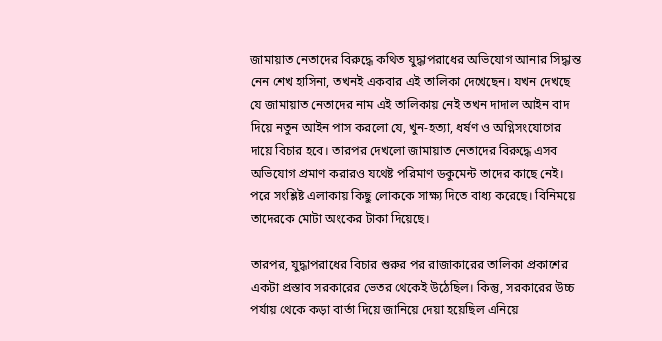জামায়াত নেতাদের বিরুদ্ধে কথিত যুদ্ধাপরাধের অভিযোগ আনার সিদ্ধান্ত নেন শেখ হাসিনা, তখনই একবার এই তালিকা দেখেছেন। যখন দেখছে যে জামায়াত নেতাদের নাম এই তালিকায় নেই তখন দাদাল আইন বাদ দিয়ে নতুন আইন পাস করলো যে, খুন-হত্যা, ধর্ষণ ও অগ্নিসংযোগের দায়ে বিচার হবে। তারপর দেখলো জামায়াত নেতাদের বিরুদ্ধে এসব অভিযোগ প্রমাণ করারও যথেষ্ট পরিমাণ ডকুমেন্ট তাদের কাছে নেই। পরে সংশ্লিষ্ট এলাকায় কিছু লোককে সাক্ষ্য দিতে বাধ্য করেছে। বিনিময়ে তাদেরকে মোটা অংকের টাকা দিয়েছে।

তারপর, যুদ্ধাপরাধের বিচার শুরুর পর রাজাকারের তালিকা প্রকাশের একটা প্রস্তাব সরকারের ভেতর থেকেই উঠেছিল। কিন্তু, সরকারের উচ্চ পর্যায় থেকে কড়া বার্তা দিয়ে জানিয়ে দেয়া হয়েছিল এনিয়ে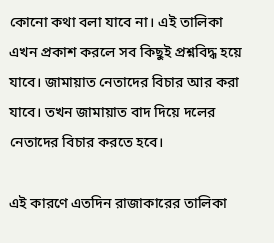কোনো কথা বলা যাবে না। এই তালিকা এখন প্রকাশ করলে সব কিছুই প্রশ্নবিদ্ধ হয়ে যাবে। জামায়াত নেতাদের বিচার আর করা যাবে। তখন জামায়াত বাদ দিয়ে দলের নেতাদের বিচার করতে হবে।

এই কারণে এতদিন রাজাকারের তালিকা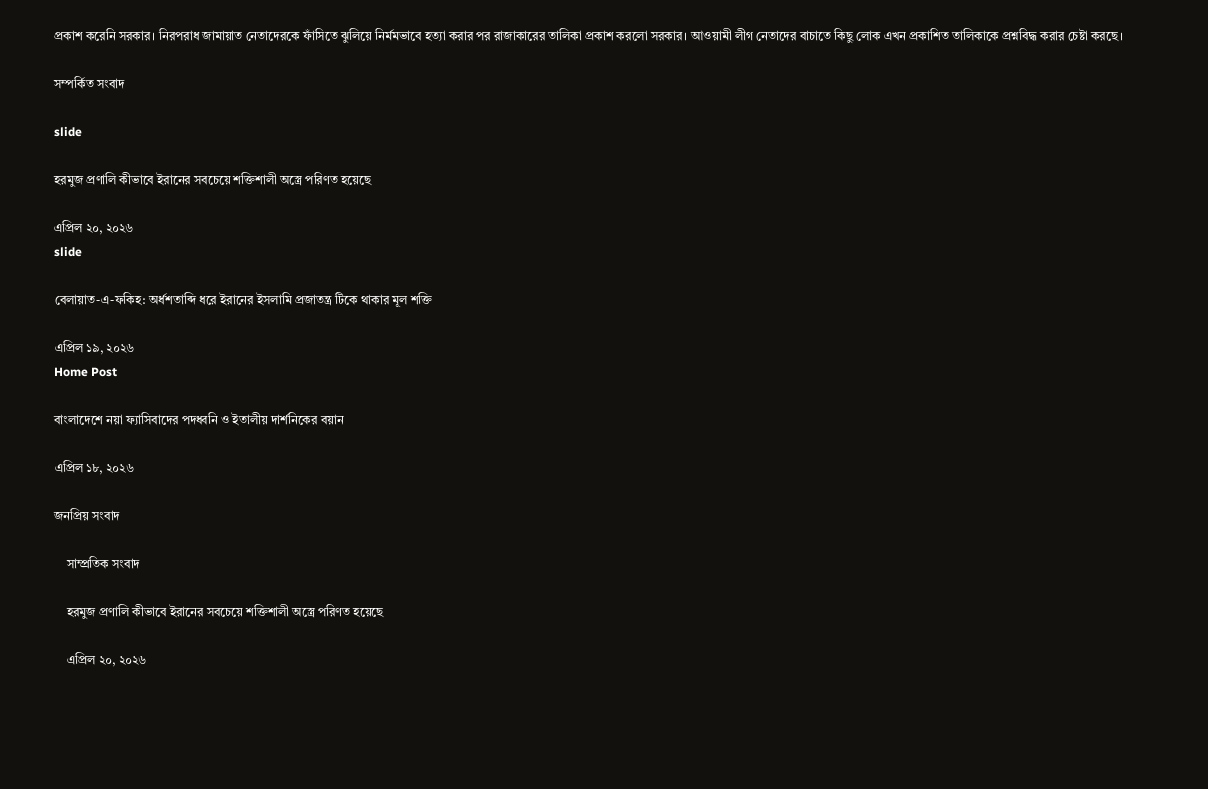প্রকাশ করেনি সরকার। নিরপরাধ জামায়াত নেতাদেরকে ফাঁসিতে ঝুলিয়ে নির্মমভাবে হত্যা করার পর রাজাকারের তালিকা প্রকাশ করলো সরকার। আওয়ামী লীগ নেতাদের বাচাতে কিছু লোক এখন প্রকাশিত তালিকাকে প্রশ্নবিদ্ধ করার চেষ্টা করছে।

সম্পর্কিত সংবাদ

slide

হরমুজ প্রণালি কীভাবে ইরানের সবচেয়ে শক্তিশালী অস্ত্রে পরিণত হয়েছে

এপ্রিল ২০, ২০২৬
slide

বেলায়াত-এ-ফকিহ: অর্ধশতাব্দি ধরে ইরানের ইসলামি প্রজাতন্ত্র টিকে থাকার মূল শক্তি

এপ্রিল ১৯, ২০২৬
Home Post

বাংলাদেশে নয়া ফ্যাসিবাদের পদধ্বনি ও ইতালীয় দার্শনিকের বয়ান

এপ্রিল ১৮, ২০২৬

জনপ্রিয় সংবাদ

    সাম্প্রতিক সংবাদ

    হরমুজ প্রণালি কীভাবে ইরানের সবচেয়ে শক্তিশালী অস্ত্রে পরিণত হয়েছে

    এপ্রিল ২০, ২০২৬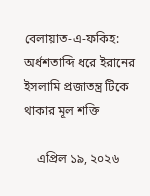বেলায়াত-এ-ফকিহ: অর্ধশতাব্দি ধরে ইরানের ইসলামি প্রজাতন্ত্র টিকে থাকার মূল শক্তি

    এপ্রিল ১৯, ২০২৬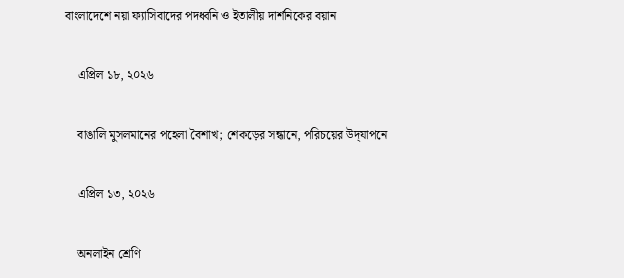বাংলাদেশে নয়া ফ্যাসিবাদের পদধ্বনি ও ইতালীয় দার্শনিকের বয়ান

    এপ্রিল ১৮, ২০২৬

    বাঙালি মুসলমানের পহেলা বৈশাখ; শেকড়ের সন্ধানে, পরিচয়ের উদ্‌যাপনে

    এপ্রিল ১৩, ২০২৬

    অনলাইন শ্রেণি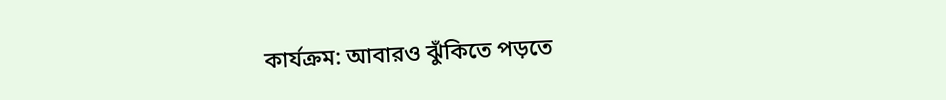কার্যক্রম: আবারও ঝুঁকিতে পড়তে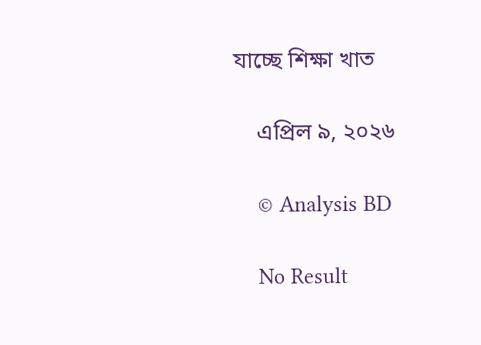যাচ্ছে শিক্ষা খাত

    এপ্রিল ৯, ২০২৬

    © Analysis BD

    No Result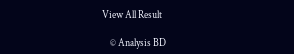View All Result

    © Analysis BD